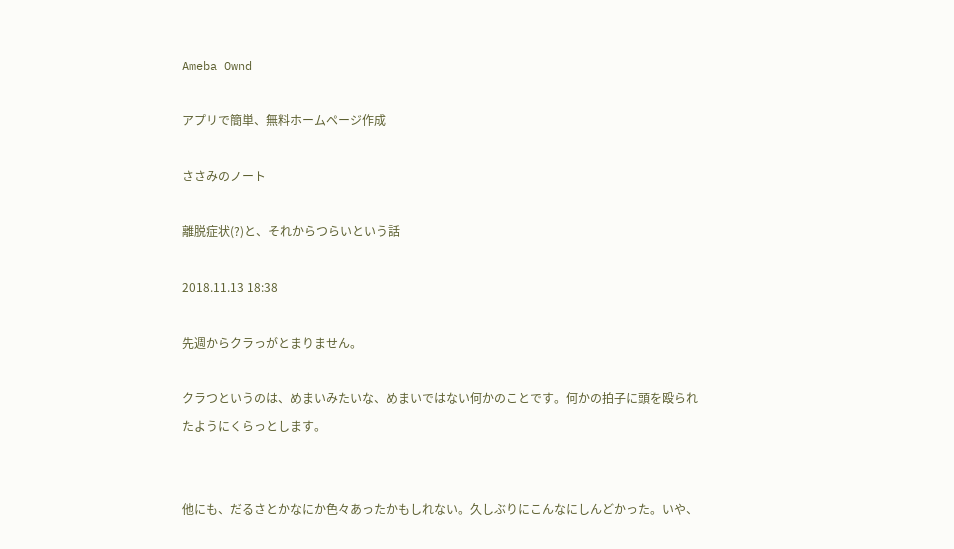Ameba Ownd

アプリで簡単、無料ホームページ作成

ささみのノート

離脱症状(?)と、それからつらいという話

2018.11.13 18:38

先週からクラっがとまりません。

クラつというのは、めまいみたいな、めまいではない何かのことです。何かの拍子に頭を殴られたようにくらっとします。


他にも、だるさとかなにか色々あったかもしれない。久しぶりにこんなにしんどかった。いや、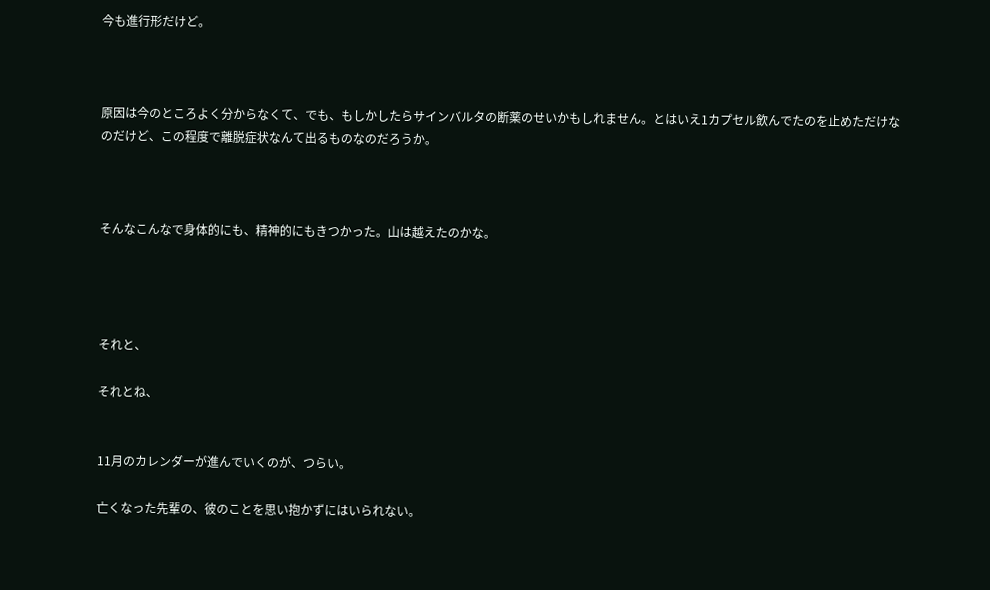今も進行形だけど。



原因は今のところよく分からなくて、でも、もしかしたらサインバルタの断薬のせいかもしれません。とはいえ1カプセル飲んでたのを止めただけなのだけど、この程度で離脱症状なんて出るものなのだろうか。



そんなこんなで身体的にも、精神的にもきつかった。山は越えたのかな。




それと、

それとね、


11月のカレンダーが進んでいくのが、つらい。

亡くなった先輩の、彼のことを思い抱かずにはいられない。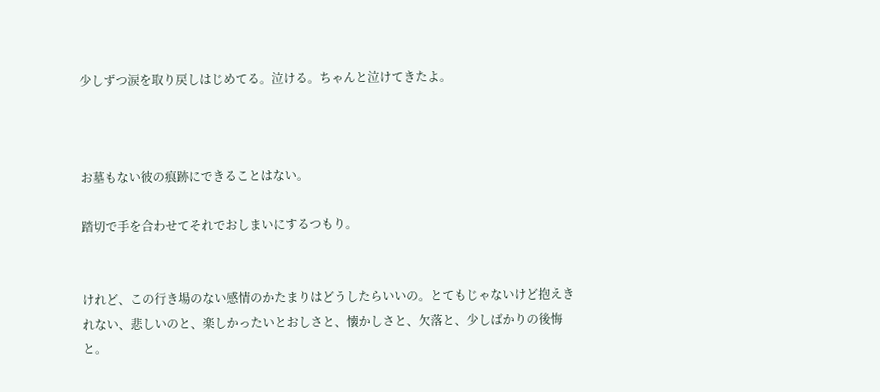少しずつ涙を取り戻しはじめてる。泣ける。ちゃんと泣けてきたよ。



お墓もない彼の痕跡にできることはない。

踏切で手を合わせてそれでおしまいにするつもり。


けれど、この行き場のない感情のかたまりはどうしたらいいの。とてもじゃないけど抱えきれない、悲しいのと、楽しかったいとおしさと、懐かしさと、欠落と、少しばかりの後悔と。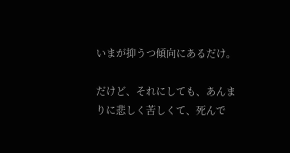いまが抑うつ傾向にあるだけ。

だけど、それにしても、あんまりに悲しく苦しくて、死んで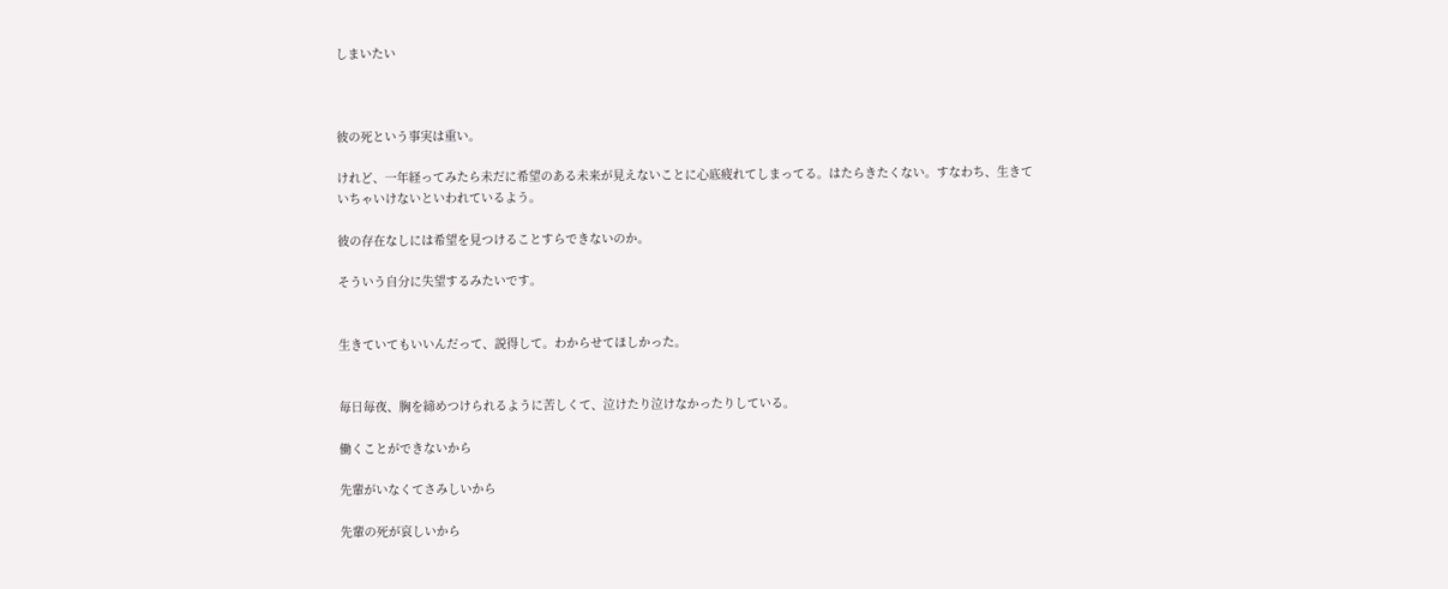しまいたい



彼の死という事実は重い。

けれど、一年経ってみたら未だに希望のある未来が見えないことに心底疲れてしまってる。はたらきたくない。すなわち、生きていちゃいけないといわれているよう。

彼の存在なしには希望を見つけることすらできないのか。

そういう自分に失望するみたいです。


生きていてもいいんだって、説得して。わからせてほしかった。


毎日毎夜、胸を締めつけられるように苦しくて、泣けたり泣けなかったりしている。

働くことができないから

先輩がいなくてさみしいから

先輩の死が哀しいから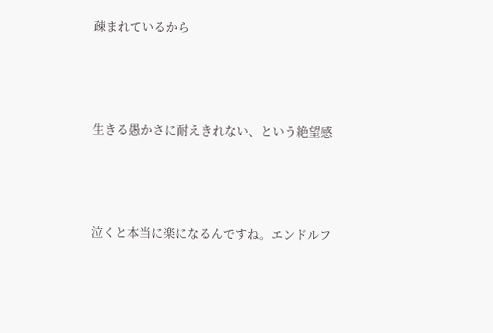疎まれているから



生きる愚かさに耐えきれない、という絶望感



泣くと本当に楽になるんですね。エンドルフ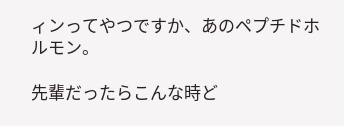ィンってやつですか、あのペプチドホルモン。

先輩だったらこんな時ど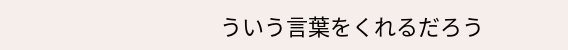ういう言葉をくれるだろう